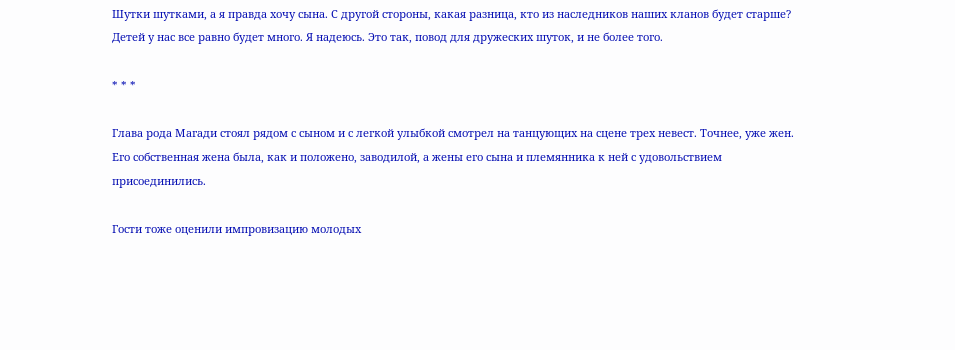Шутки шутками, а я правда хочу сына. С другой стороны, какая разница, кто из наследников наших кланов будет старше? Детей у нас все равно будет много. Я надеюсь. Это так, повод для дружеских шуток, и не более того.

* * *

Глава рода Магади стоял рядом с сыном и с легкой улыбкой смотрел на танцующих на сцене трех невест. Точнее, уже жен. Его собственная жена была, как и положено, заводилой, а жены его сына и племянника к ней с удовольствием присоединились.

Гости тоже оценили импровизацию молодых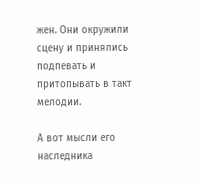жен. Они окружили сцену и принялись подпевать и притопывать в такт мелодии.

А вот мысли его наследника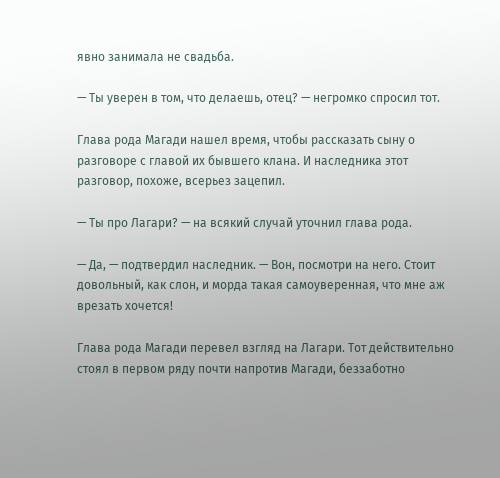явно занимала не свадьба.

— Ты уверен в том, что делаешь, отец? — негромко спросил тот.

Глава рода Магади нашел время, чтобы рассказать сыну о разговоре с главой их бывшего клана. И наследника этот разговор, похоже, всерьез зацепил.

— Ты про Лагари? — на всякий случай уточнил глава рода.

— Да, — подтвердил наследник. — Вон, посмотри на него. Стоит довольный, как слон, и морда такая самоуверенная, что мне аж врезать хочется!

Глава рода Магади перевел взгляд на Лагари. Тот действительно стоял в первом ряду почти напротив Магади, беззаботно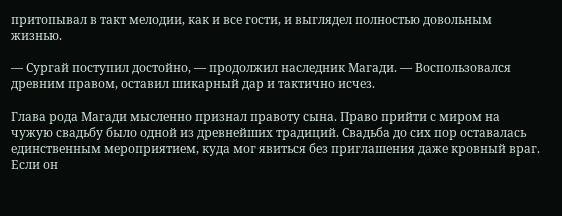притопывал в такт мелодии, как и все гости, и выглядел полностью довольным жизнью.

— Сургай поступил достойно, — продолжил наследник Магади. — Воспользовался древним правом, оставил шикарный дар и тактично исчез.

Глава рода Магади мысленно признал правоту сына. Право прийти с миром на чужую свадьбу было одной из древнейших традиций. Свадьба до сих пор оставалась единственным мероприятием, куда мог явиться без приглашения даже кровный враг. Если он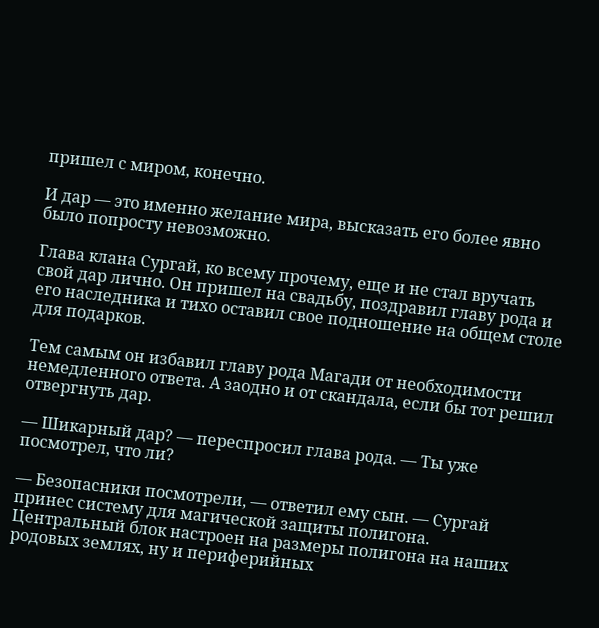пришел с миром, конечно.

И дар — это именно желание мира, высказать его более явно было попросту невозможно.

Глава клана Сургай, ко всему прочему, еще и не стал вручать свой дар лично. Он пришел на свадьбу, поздравил главу рода и его наследника и тихо оставил свое подношение на общем столе для подарков.

Тем самым он избавил главу рода Магади от необходимости немедленного ответа. А заодно и от скандала, если бы тот решил отвергнуть дар.

— Шикарный дар? — переспросил глава рода. — Ты уже посмотрел, что ли?

— Безопасники посмотрели, — ответил ему сын. — Сургай принес систему для магической защиты полигона. Центральный блок настроен на размеры полигона на наших родовых землях, ну и периферийных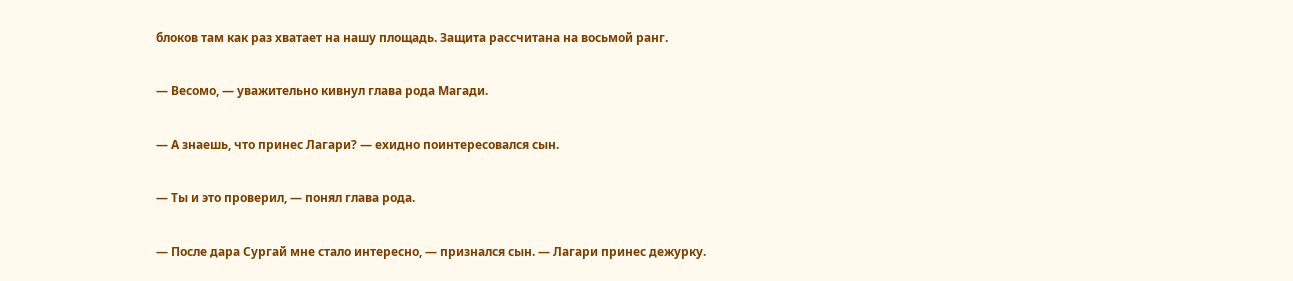блоков там как раз хватает на нашу площадь. Защита рассчитана на восьмой ранг.

— Весомо, — уважительно кивнул глава рода Магади.

— А знаешь, что принес Лагари? — ехидно поинтересовался сын.

— Ты и это проверил, — понял глава рода.

— После дара Сургай мне стало интересно, — признался сын. — Лагари принес дежурку.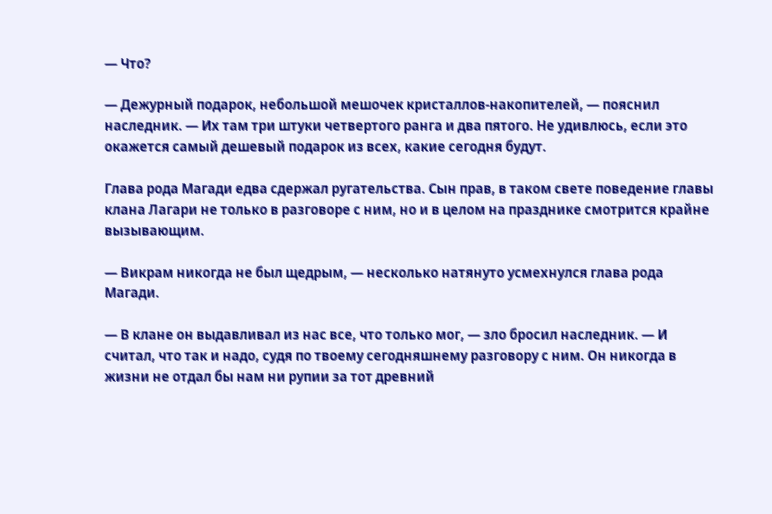— Что?

— Дежурный подарок, небольшой мешочек кристаллов-накопителей, — пояснил наследник. — Их там три штуки четвертого ранга и два пятого. Не удивлюсь, если это окажется самый дешевый подарок из всех, какие сегодня будут.

Глава рода Магади едва сдержал ругательства. Сын прав, в таком свете поведение главы клана Лагари не только в разговоре с ним, но и в целом на празднике смотрится крайне вызывающим.

— Викрам никогда не был щедрым, — несколько натянуто усмехнулся глава рода Магади.

— В клане он выдавливал из нас все, что только мог, — зло бросил наследник. — И считал, что так и надо, судя по твоему сегодняшнему разговору с ним. Он никогда в жизни не отдал бы нам ни рупии за тот древний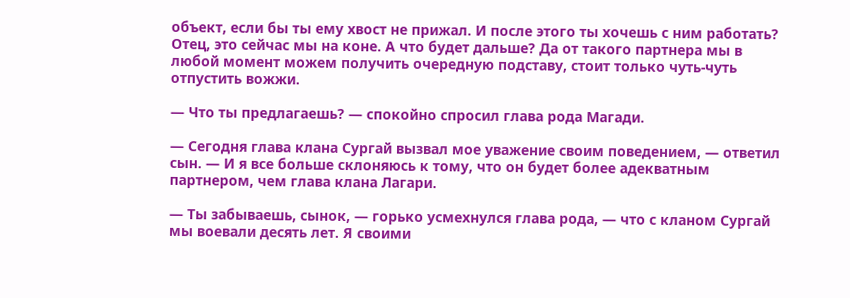объект, если бы ты ему хвост не прижал. И после этого ты хочешь с ним работать? Отец, это сейчас мы на коне. А что будет дальше? Да от такого партнера мы в любой момент можем получить очередную подставу, стоит только чуть-чуть отпустить вожжи.

— Что ты предлагаешь? — спокойно спросил глава рода Магади.

— Сегодня глава клана Сургай вызвал мое уважение своим поведением, — ответил сын. — И я все больше склоняюсь к тому, что он будет более адекватным партнером, чем глава клана Лагари.

— Ты забываешь, сынок, — горько усмехнулся глава рода, — что с кланом Сургай мы воевали десять лет. Я своими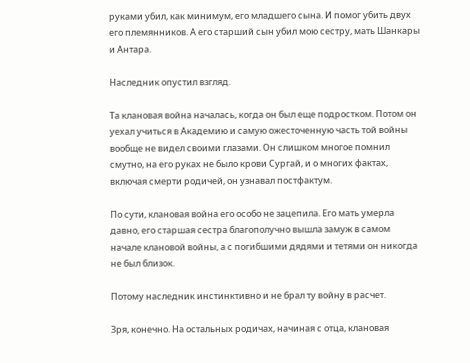руками убил, как минимум, его младшего сына. И помог убить двух его племянников. А его старший сын убил мою сестру, мать Шанкары и Антара.

Наследник опустил взгляд.

Та клановая война началась, когда он был еще подростком. Потом он уехал учиться в Академию и самую ожесточенную часть той войны вообще не видел своими глазами. Он слишком многое помнил смутно, на его руках не было крови Сургай, и о многих фактах, включая смерти родичей, он узнавал постфактум.

По сути, клановая война его особо не зацепила. Его мать умерла давно, его старшая сестра благополучно вышла замуж в самом начале клановой войны, а с погибшими дядями и тетями он никогда не был близок.

Потому наследник инстинктивно и не брал ту войну в расчет.

Зря, конечно. На остальных родичах, начиная с отца, клановая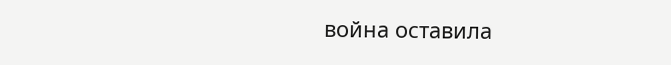война оставила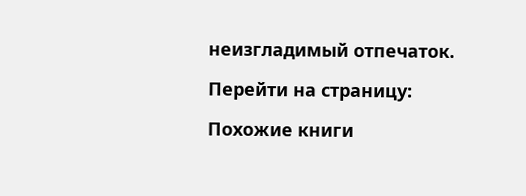неизгладимый отпечаток.

Перейти на страницу:

Похожие книги